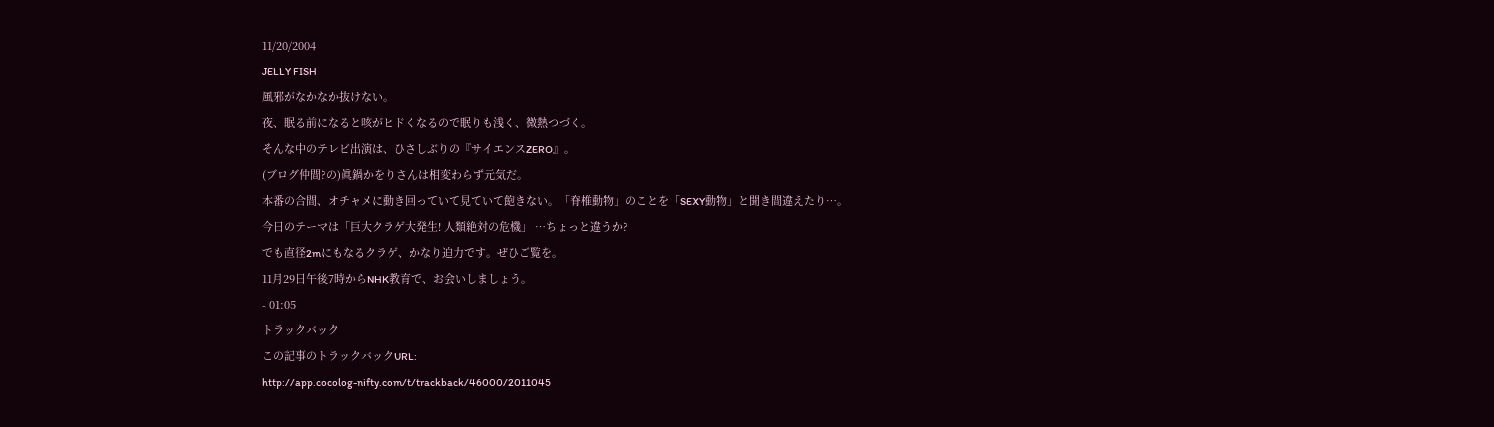11/20/2004
JELLY FISH
風邪がなかなか抜けない。
夜、眠る前になると咳がヒドくなるので眠りも浅く、微熱つづく。
そんな中のテレビ出演は、ひさしぶりの『サイエンスZERO』。
(ブログ仲間?の)眞鍋かをりさんは相変わらず元気だ。
本番の合間、オチャメに動き回っていて見ていて飽きない。「脊椎動物」のことを「SEXY動物」と聞き間違えたり…。
今日のテーマは「巨大クラゲ大発生! 人類絶対の危機」 …ちょっと違うか?
でも直径2mにもなるクラゲ、かなり迫力です。ぜひご覧を。
11月29日午後7時からNHK教育で、お会いしましょう。
- 01:05
トラックバック
この記事のトラックバックURL:
http://app.cocolog-nifty.com/t/trackback/46000/2011045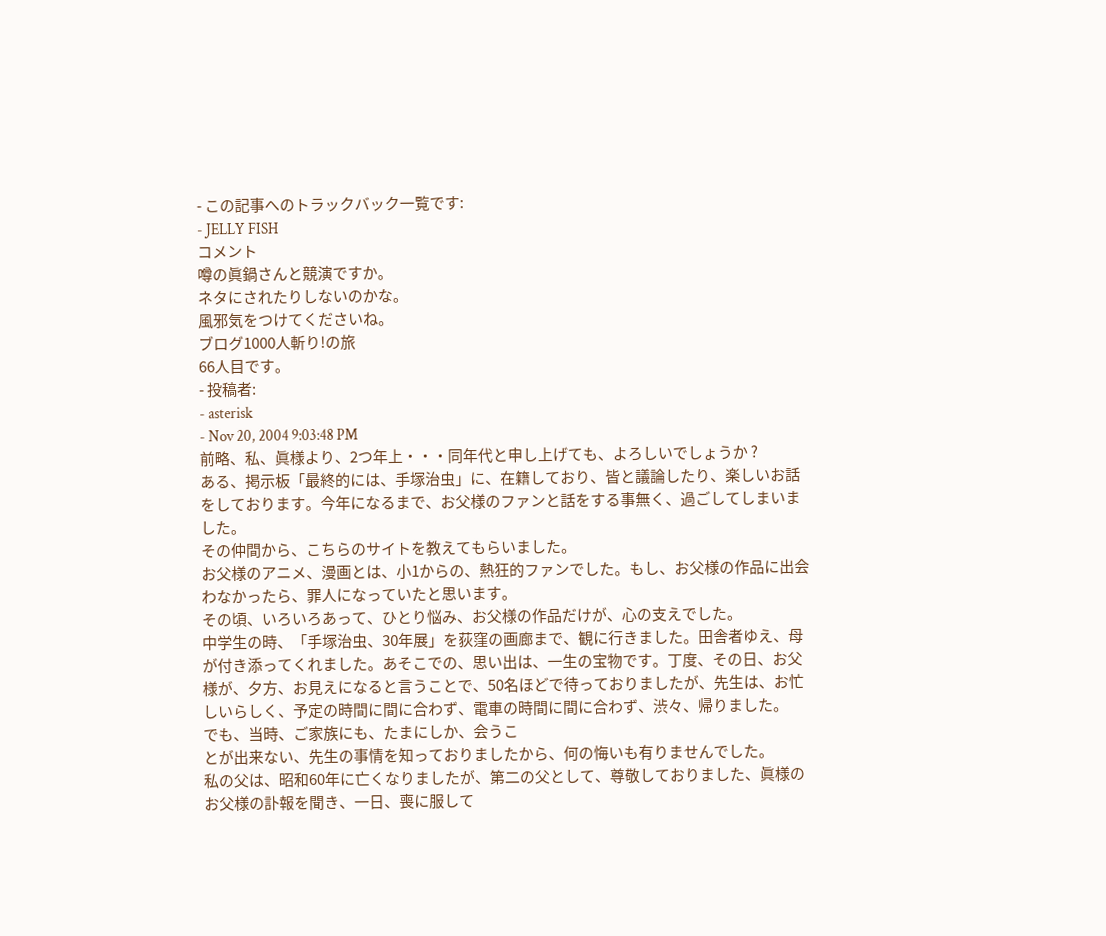- この記事へのトラックバック一覧です:
- JELLY FISH
コメント
噂の眞鍋さんと競演ですか。
ネタにされたりしないのかな。
風邪気をつけてくださいね。
ブログ1000人斬り!の旅
66人目です。
- 投稿者:
- asterisk
- Nov 20, 2004 9:03:48 PM
前略、私、眞様より、2つ年上・・・同年代と申し上げても、よろしいでしょうか ?
ある、掲示板「最終的には、手塚治虫」に、在籍しており、皆と議論したり、楽しいお話をしております。今年になるまで、お父様のファンと話をする事無く、過ごしてしまいました。
その仲間から、こちらのサイトを教えてもらいました。
お父様のアニメ、漫画とは、小1からの、熱狂的ファンでした。もし、お父様の作品に出会わなかったら、罪人になっていたと思います。
その頃、いろいろあって、ひとり悩み、お父様の作品だけが、心の支えでした。
中学生の時、「手塚治虫、30年展」を荻窪の画廊まで、観に行きました。田舎者ゆえ、母が付き添ってくれました。あそこでの、思い出は、一生の宝物です。丁度、その日、お父様が、夕方、お見えになると言うことで、50名ほどで待っておりましたが、先生は、お忙しいらしく、予定の時間に間に合わず、電車の時間に間に合わず、渋々、帰りました。
でも、当時、ご家族にも、たまにしか、会うこ
とが出来ない、先生の事情を知っておりましたから、何の悔いも有りませんでした。
私の父は、昭和60年に亡くなりましたが、第二の父として、尊敬しておりました、眞様のお父様の訃報を聞き、一日、喪に服して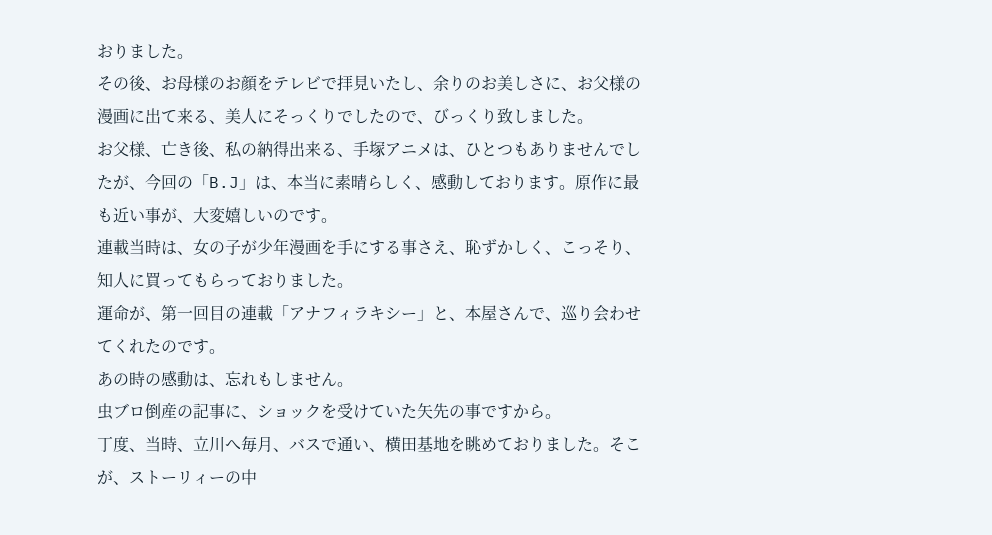おりました。
その後、お母様のお顔をテレビで拝見いたし、余りのお美しさに、お父様の漫画に出て来る、美人にそっくりでしたので、びっくり致しました。
お父様、亡き後、私の納得出来る、手塚アニメは、ひとつもありませんでしたが、今回の「B.J」は、本当に素晴らしく、感動しております。原作に最も近い事が、大変嬉しいのです。
連載当時は、女の子が少年漫画を手にする事さえ、恥ずかしく、こっそり、知人に買ってもらっておりました。
運命が、第一回目の連載「アナフィラキシー」と、本屋さんで、巡り会わせてくれたのです。
あの時の感動は、忘れもしません。
虫ブロ倒産の記事に、ショックを受けていた矢先の事ですから。
丁度、当時、立川へ毎月、バスで通い、横田基地を眺めておりました。そこが、ストーリィーの中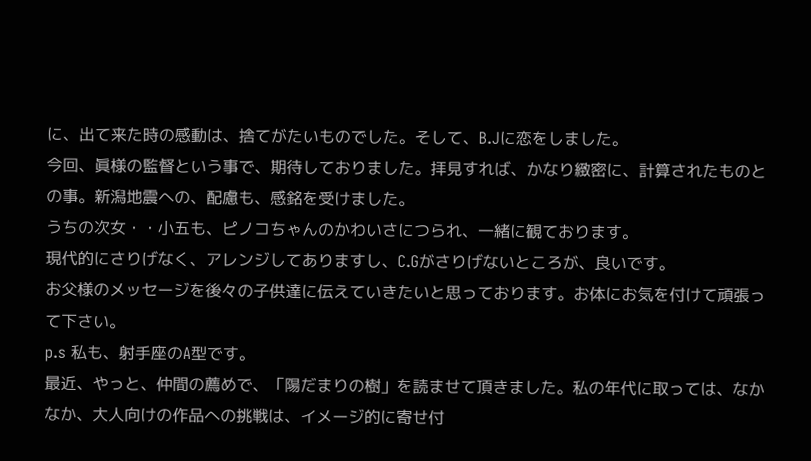に、出て来た時の感動は、捨てがたいものでした。そして、B.Jに恋をしました。
今回、眞様の監督という事で、期待しておりました。拝見すれば、かなり緻密に、計算されたものとの事。新潟地震への、配慮も、感銘を受けました。
うちの次女・・小五も、ピノコちゃんのかわいさにつられ、一緒に観ております。
現代的にさりげなく、アレンジしてありますし、C.Gがさりげないところが、良いです。
お父様のメッセージを後々の子供達に伝えていきたいと思っております。お体にお気を付けて頑張って下さい。
p.s 私も、射手座のA型です。
最近、やっと、仲間の薦めで、「陽だまりの樹」を読ませて頂きました。私の年代に取っては、なかなか、大人向けの作品への挑戦は、イメージ的に寄せ付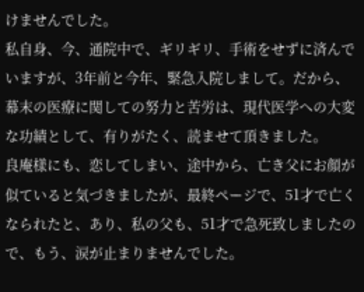けませんでした。
私自身、今、通院中で、ギリギリ、手術をせずに済んでいますが、3年前と今年、緊急入院しまして。だから、幕末の医療に関しての努力と苦労は、現代医学への大変な功績として、有りがたく、読ませて頂きました。
良庵様にも、恋してしまい、途中から、亡き父にお顔が似ていると気づきましたが、最終ページで、51才で亡くなられたと、あり、私の父も、51才で急死致しましたので、もう、涙が止まりませんでした。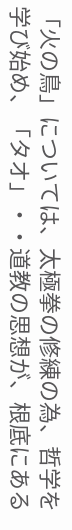「火の鳥」については、太極拳の修練の為、哲学を学び始め、「タオ」・・道教の思想が、根底にある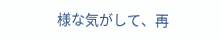様な気がして、再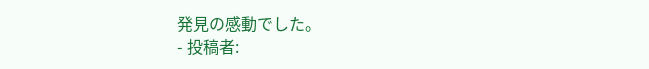発見の感動でした。
- 投稿者: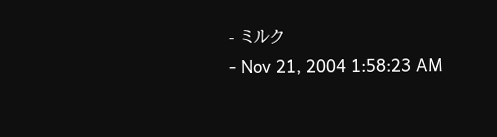- ミルク
- Nov 21, 2004 1:58:23 AM